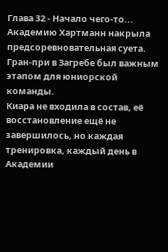Глава 32 - Начало чего-то...
Академию Хартманн накрыла предсоревновательная суета. Гран-при в Загребе был важным этапом для юниорской команды.
Киара не входила в состав, её восстановление ещё не завершилось, но каждая тренировка, каждый день в Академии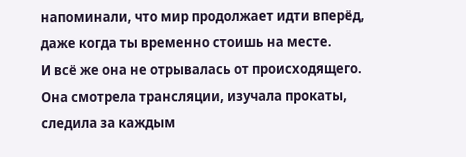напоминали, что мир продолжает идти вперёд, даже когда ты временно стоишь на месте.
И всё же она не отрывалась от происходящего.
Она смотрела трансляции, изучала прокаты, следила за каждым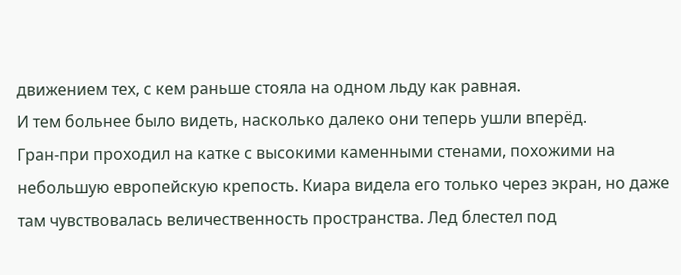движением тех, с кем раньше стояла на одном льду как равная.
И тем больнее было видеть, насколько далеко они теперь ушли вперёд.
Гран-при проходил на катке с высокими каменными стенами, похожими на небольшую европейскую крепость. Киара видела его только через экран, но даже там чувствовалась величественность пространства. Лед блестел под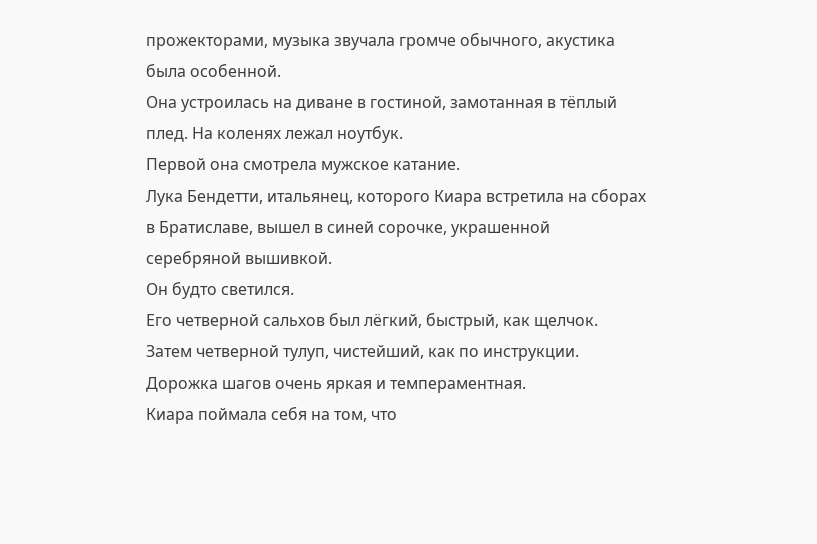прожекторами, музыка звучала громче обычного, акустика была особенной.
Она устроилась на диване в гостиной, замотанная в тёплый плед. На коленях лежал ноутбук.
Первой она смотрела мужское катание.
Лука Бендетти, итальянец, которого Киара встретила на сборах в Братиславе, вышел в синей сорочке, украшенной серебряной вышивкой.
Он будто светился.
Его четверной сальхов был лёгкий, быстрый, как щелчок.
Затем четверной тулуп, чистейший, как по инструкции.
Дорожка шагов очень яркая и темпераментная.
Киара поймала себя на том, что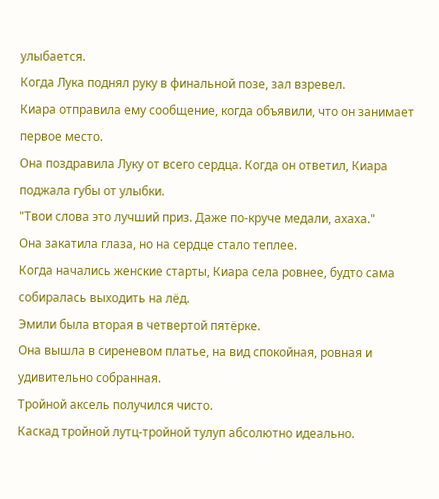улыбается.
Когда Лука поднял руку в финальной позе, зал взревел.
Киара отправила ему сообщение, когда объявили, что он занимает первое место.
Она поздравила Луку от всего сердца. Когда он ответил, Киара поджала губы от улыбки.
"Твои слова это лучший приз. Даже по-круче медали, ахаха."
Она закатила глаза, но на сердце стало теплее.
Когда начались женские старты, Киара села ровнее, будто сама собиралась выходить на лёд.
Эмили была вторая в четвертой пятёрке.
Она вышла в сиреневом платье, на вид спокойная, ровная и удивительно собранная.
Тройной аксель получился чисто.
Каскад тройной лутц-тройной тулуп абсолютно идеально.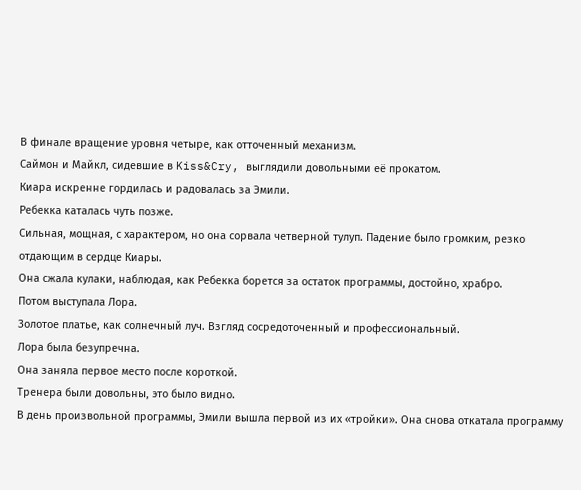В финале вращение уровня четыре, как отточенный механизм.
Саймон и Майкл, сидевшие в Kiss&Cry, выглядили довольными её прокатом.
Киара искренне гордилась и радовалась за Эмили.
Ребекка каталась чуть позже.
Сильная, мощная, с характером, но она сорвала четверной тулуп. Падение было громким, резко отдающим в сердце Киары.
Она сжала кулаки, наблюдая, как Ребекка борется за остаток программы, достойно, храбро.
Потом выступала Лора.
Золотое платье, как солнечный луч. Взгляд сосредоточенный и профессиональный.
Лора была безупречна.
Она заняла первое место после короткой.
Тренера были довольны, это было видно.
В день произвольной программы, Эмили вышла первой из их «тройки». Она снова откатала программу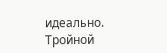идеально.
Тройной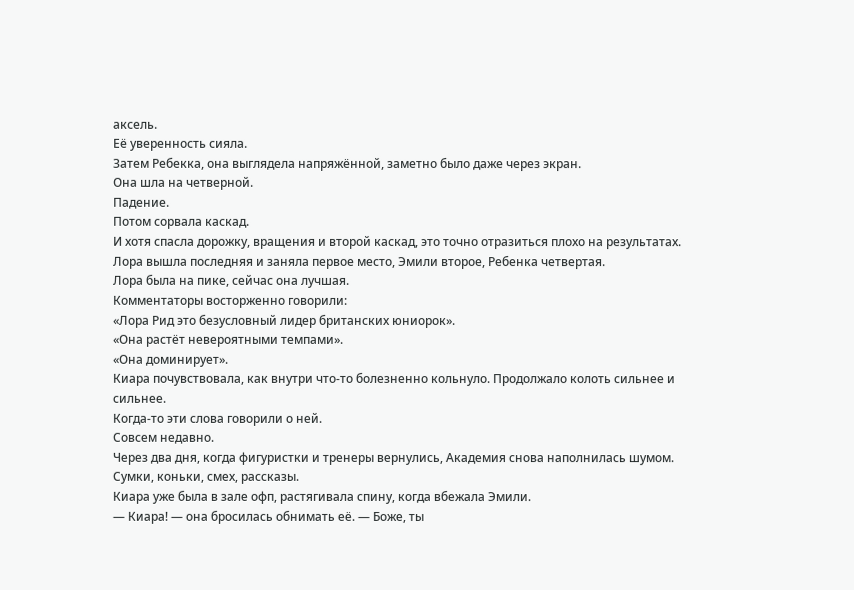аксель.
Её уверенность сияла.
Затем Ребекка, она выглядела напряжённой, заметно было даже через экран.
Она шла на четверной.
Падение.
Потом сорвала каскад.
И хотя спасла дорожку, вращения и второй каскад, это точно отразиться плохо на результатах.
Лора вышла последняя и заняла первое место, Эмили второе, Ребенка четвертая.
Лора была на пике, сейчас она лучшая.
Комментаторы восторженно говорили:
«Лора Рид это безусловный лидер британских юниорок».
«Она растёт невероятными темпами».
«Она доминирует».
Киара почувствовала, как внутри что-то болезненно кольнуло. Продолжало колоть сильнее и сильнее.
Когда-то эти слова говорили о ней.
Совсем недавно.
Через два дня, когда фигуристки и тренеры вернулись, Академия снова наполнилась шумом.
Сумки, коньки, смех, рассказы.
Киара уже была в зале офп, растягивала спину, когда вбежала Эмили.
— Киара! — она бросилась обнимать её. — Боже, ты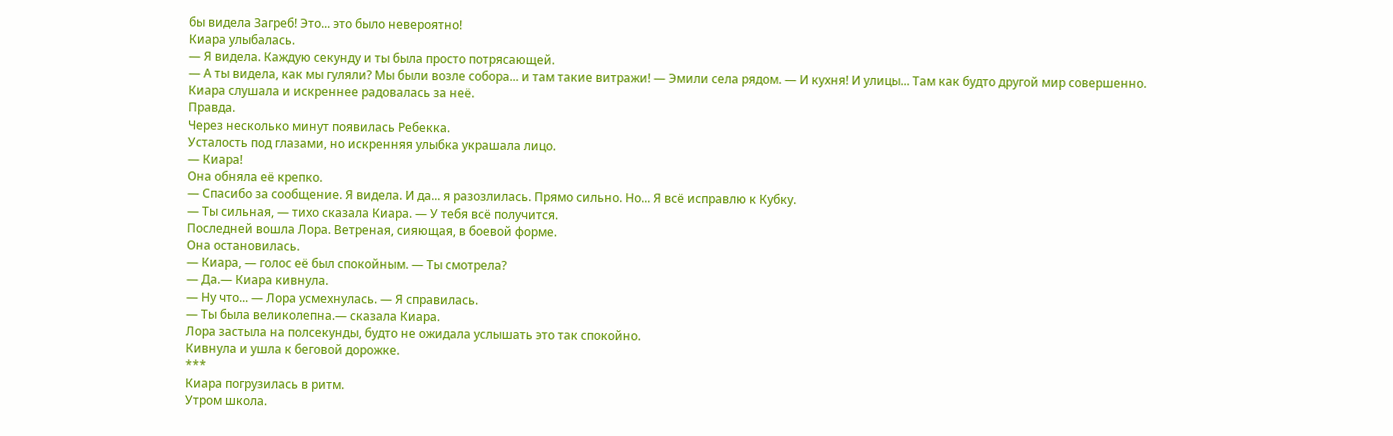бы видела Загреб! Это... это было невероятно!
Киара улыбалась.
— Я видела. Каждую секунду и ты была просто потрясающей.
— А ты видела, как мы гуляли? Мы были возле собора... и там такие витражи! — Эмили села рядом. — И кухня! И улицы... Там как будто другой мир совершенно.
Киaра слушала и искреннее радовалась за неё.
Правда.
Через несколько минут появилась Ребекка.
Усталость под глазами, но искренняя улыбка украшала лицо.
— Киара!
Она обняла её крепко.
— Спасибо за сообщение. Я видела. И да... я разозлилась. Прямо сильно. Но... Я всё исправлю к Кубку.
— Ты сильная, — тихо сказала Киара. — У тебя всё получится.
Последней вошла Лора. Ветреная, сияющая, в боевой форме.
Она остановилась.
— Киара, — голос её был спокойным. — Ты смотрела?
— Да.— Киара кивнула.
— Ну что... — Лора усмехнулась. — Я справилась.
— Ты была великолепна.— сказала Киара.
Лора застыла на полсекунды, будто не ожидала услышать это так спокойно.
Кивнула и ушла к беговой дорожке.
***
Киара погрузилась в ритм.
Утром школа.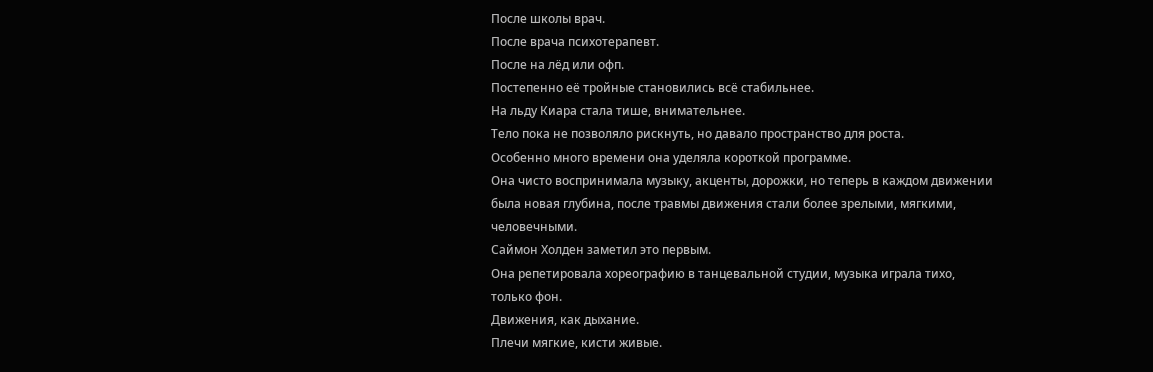После школы врач.
После врача психотерапевт.
После на лёд или офп.
Постепенно её тройные становились всё стабильнее.
На льду Киара стала тише, внимательнее.
Тело пока не позволяло рискнуть, но давало пространство для роста.
Особенно много времени она уделяла короткой программе.
Она чисто воспринимала музыку, акценты, дорожки, но теперь в каждом движении была новая глубина, после травмы движения стали более зрелыми, мягкими, человечными.
Саймон Холден заметил это первым.
Она репетировала хореографию в танцевальной студии, музыка играла тихо, только фон.
Движения, как дыхание.
Плечи мягкие, кисти живые.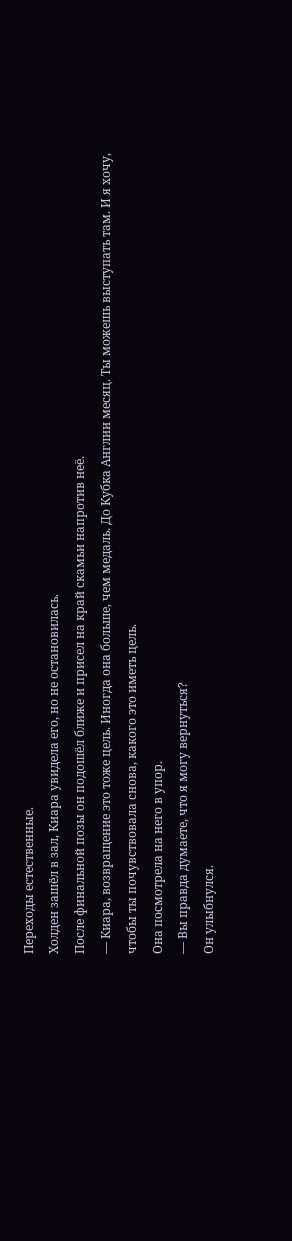Переходы естественные.
Холден зашёл в зал, Киара увидела его, но не остановилась.
После финальной позы он подошёл ближе и присел на край скамьи напротив неё.
— Киара, возвращение это тоже цель. Иногда она больше, чем медаль. До Кубка Англии месяц. Ты можешь выступать там. И я хочу, чтобы ты почувствовала снова, какого это иметь цель.
Она посмотрела на него в упор.
— Вы правда думаете, что я могу вернуться?
Он улыбнулся.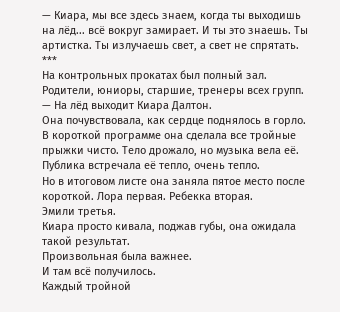— Киара, мы все здесь знаем, когда ты выходишь на лёд... всё вокруг замирает. И ты это знаешь. Ты артистка. Ты излучаешь свет, а свет не спрятать.
***
На контрольных прокатах был полный зал. Родители, юниоры, старшие, тренеры всех групп.
— На лёд выходит Киара Далтон.
Она почувствовала, как сердце поднялось в горло.
В короткой программе она сделала все тройные прыжки чисто. Тело дрожало, но музыка вела её.
Публика встречала её тепло, очень тепло.
Но в итоговом листе она заняла пятое место после короткой. Лора первая. Ребекка вторая.
Эмили третья.
Киара просто кивала, поджав губы, она ожидала такой результат.
Произвольная была важнее.
И там всё получилось.
Каждый тройной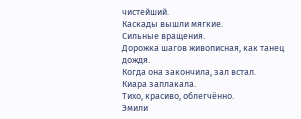чистейший.
Каскады вышли мягкие.
Сильные вращения.
Дорожка шагов живописная, как танец дождя.
Когда она закончила, зал встал.
Киара заплакала.
Тихо, красиво, облегчённо.
Эмили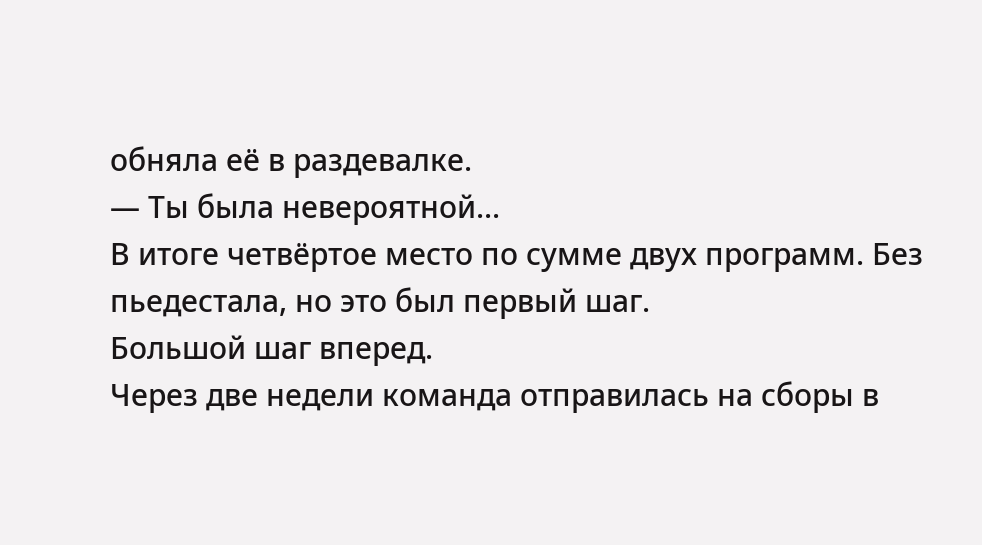обняла её в раздевалке.
— Ты была невероятной...
В итоге четвёртое место по сумме двух программ. Без пьедестала, но это был первый шаг.
Большой шаг вперед.
Через две недели команда отправилась на сборы в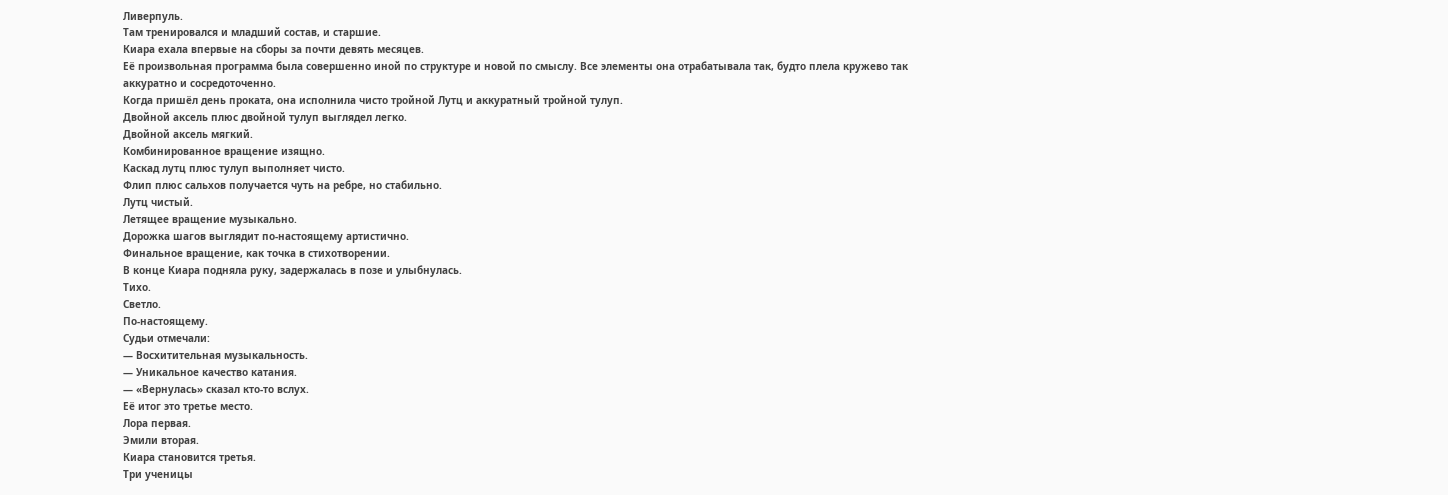Ливерпуль.
Там тренировался и младший состав, и старшие.
Киара ехала впервые на сборы за почти девять месяцев.
Её произвольная программа была совершенно иной по структуре и новой по смыслу. Все элементы она отрабатывала так, будто плела кружево так аккуратно и сосредоточенно.
Когда пришёл день проката, она исполнила чисто тройной Лутц и аккуратный тройной тулуп.
Двойной аксель плюс двойной тулуп выглядел легко.
Двойной аксель мягкий.
Комбинированное вращение изящно.
Каскад лутц плюс тулуп выполняет чисто.
Флип плюс сальхов получается чуть на ребре, но стабильно.
Лутц чистый.
Летящее вращение музыкально.
Дорожка шагов выглядит по-настоящему артистично.
Финальное вращение, как точка в стихотворении.
В конце Киара подняла руку, задержалась в позе и улыбнулась.
Тихо.
Светло.
По-настоящему.
Судьи отмечали:
— Восхитительная музыкальность.
— Уникальное качество катания.
— «Вернулась» сказал кто-то вслух.
Её итог это третье место.
Лора первая.
Эмили вторая.
Киара становится третья.
Три ученицы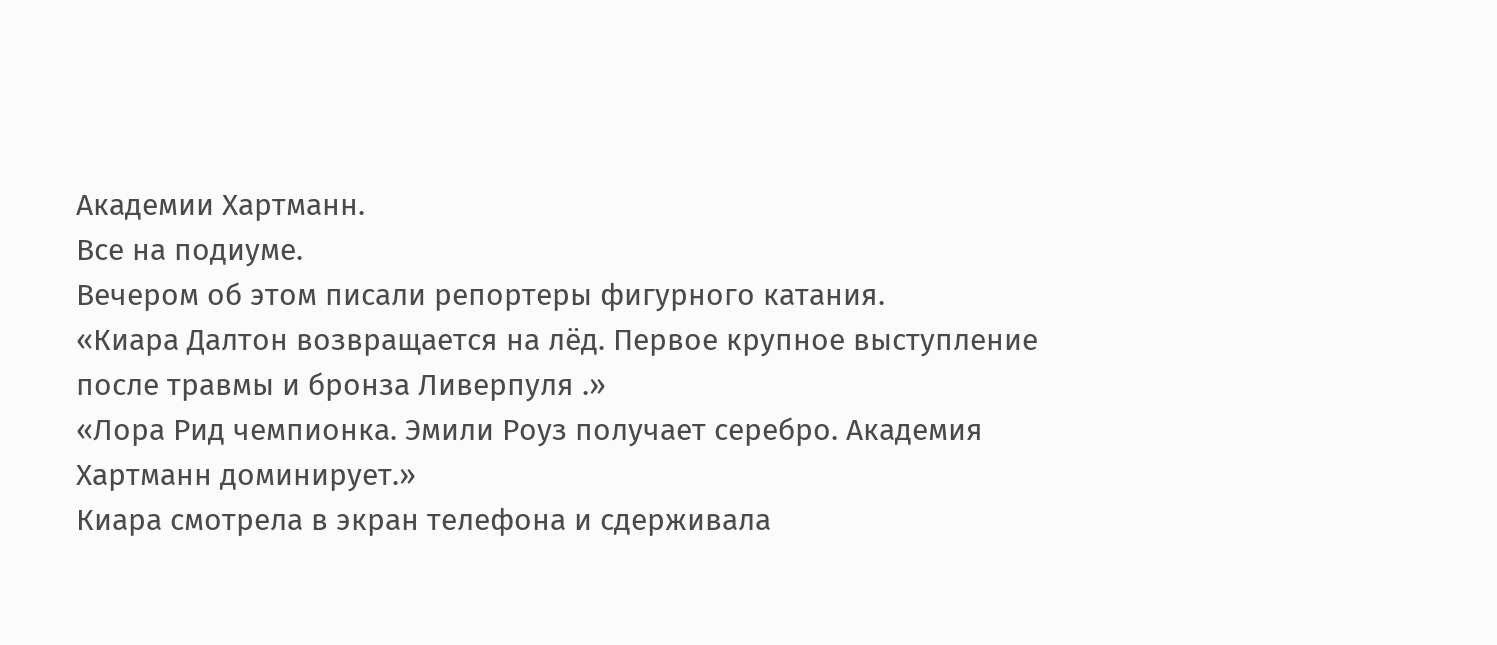Академии Хартманн.
Все на подиуме.
Вечером об этом писали репортеры фигурного катания.
«Киара Далтон возвращается на лёд. Первое крупное выступление после травмы и бронза Ливерпуля .»
«Лора Рид чемпионка. Эмили Роуз получает серебро. Академия Хартманн доминирует.»
Киара смотрела в экран телефона и сдерживала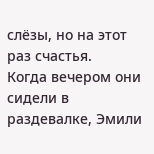слёзы, но на этот раз счастья.
Когда вечером они сидели в раздевалке, Эмили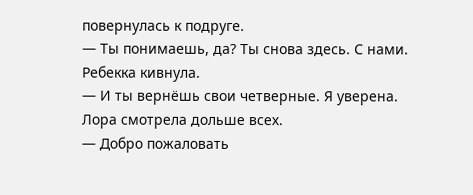повернулась к подруге.
— Ты понимаешь, да? Ты снова здесь. С нами.
Ребекка кивнула.
— И ты вернёшь свои четверные. Я уверена.
Лора смотрела дольше всех.
— Добро пожаловать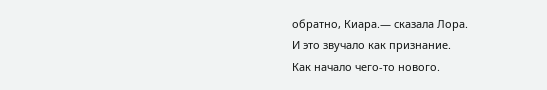обратно, Киара.— сказала Лора.
И это звучало как признание.
Как начало чего-то нового.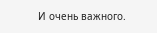И очень важного.